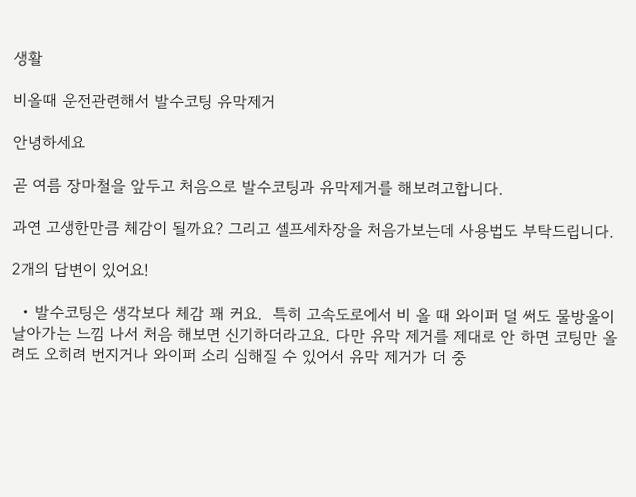생활

비올때 운전관련해서 발수코팅 유막제거

안녕하세요

곧 여름 장마철을 앞두고 처음으로 발수코팅과 유막제거를 해보려고합니다.

과연 고생한만큼 체감이 될까요? 그리고 셀프세차장을 처음가보는데 사용법도 부탁드립니다.

2개의 답변이 있어요!

  • 발수코팅은 생각보다 체감 꽤 커요.  특히 고속도로에서 비 올 때 와이퍼 덜 써도 물방울이 날아가는 느낌 나서 처음 해보면 신기하더라고요. 다만 유막 제거를 제대로 안 하면 코팅만 올려도 오히려 번지거나 와이퍼 소리 심해질 수 있어서 유막 제거가 더 중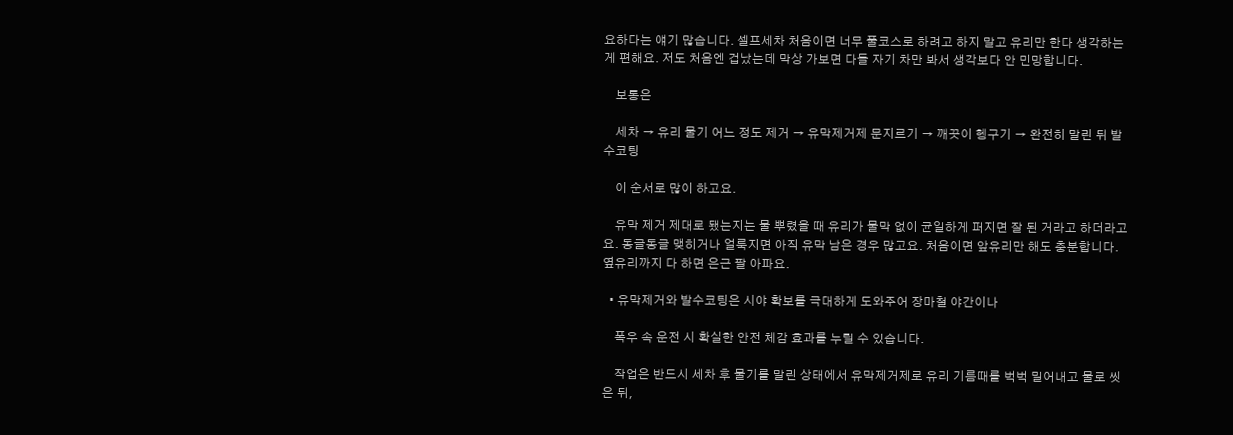요하다는 얘기 많습니다. 셀프세차 처음이면 너무 풀코스로 하려고 하지 말고 유리만 한다 생각하는 게 편해요. 저도 처음엔 겁났는데 막상 가보면 다들 자기 차만 봐서 생각보다 안 민망합니다.

    보통은

    세차 → 유리 물기 어느 정도 제거 → 유막제거제 문지르기 → 깨끗이 헹구기 → 완전히 말린 뒤 발수코팅

    이 순서로 많이 하고요.

    유막 제거 제대로 됐는지는 물 뿌렸을 때 유리가 물막 없이 균일하게 퍼지면 잘 된 거라고 하더라고요. 동글동글 맺히거나 얼룩지면 아직 유막 남은 경우 많고요. 처음이면 앞유리만 해도 충분합니다. 옆유리까지 다 하면 은근 팔 아파요.

  • 유막제거와 발수코팅은 시야 확보를 극대하게 도와주어 장마철 야간이나

    폭우 속 운전 시 확실한 안전 체감 효과를 누릴 수 있습니다.

    작업은 반드시 세차 후 물기를 말린 상태에서 유막제거제로 유리 기름때를 벅벅 밀어내고 물로 씻은 뒤,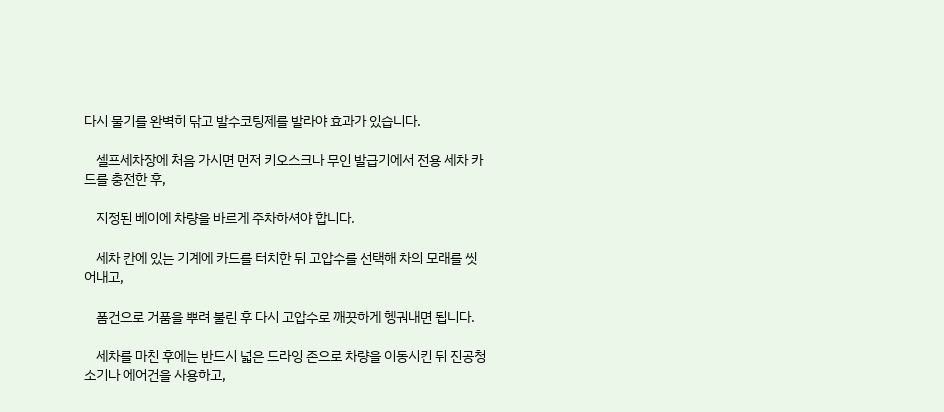다시 물기를 완벽히 닦고 발수코팅제를 발라야 효과가 있습니다.

    셀프세차장에 처음 가시면 먼저 키오스크나 무인 발급기에서 전용 세차 카드를 충전한 후,

    지정된 베이에 차량을 바르게 주차하셔야 합니다.

    세차 칸에 있는 기계에 카드를 터치한 뒤 고압수를 선택해 차의 모래를 씻어내고,

    폼건으로 거품을 뿌려 불린 후 다시 고압수로 깨끗하게 헹궈내면 됩니다.

    세차를 마친 후에는 반드시 넓은 드라잉 존으로 차량을 이동시킨 뒤 진공청소기나 에어건을 사용하고,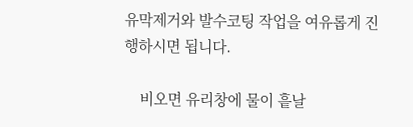유막제거와 발수코팅 작업을 여유롭게 진행하시면 됩니다.

    비오면 유리창에 물이 흩날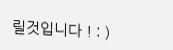릴것입니다 ! : )